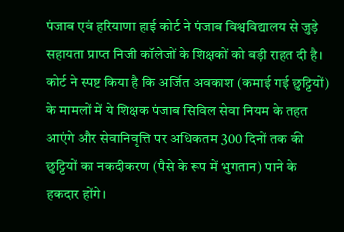पंजाब एवं हरियाणा हाई कोर्ट ने पंजाब विश्वविद्यालय से जुड़े सहायता प्राप्त निजी कॉलेजों के शिक्षकों को बड़ी राहत दी है। कोर्ट ने स्पष्ट किया है कि अर्जित अवकाश (कमाई गई छुट्टियों) के मामलों में ये शिक्षक पंजाब सिविल सेवा नियम के तहत आएंगे और सेवानिवृत्ति पर अधिकतम 300 दिनों तक की छुट्टियों का नकदीकरण (पैसे के रूप में भुगतान) पाने के हकदार होंगे।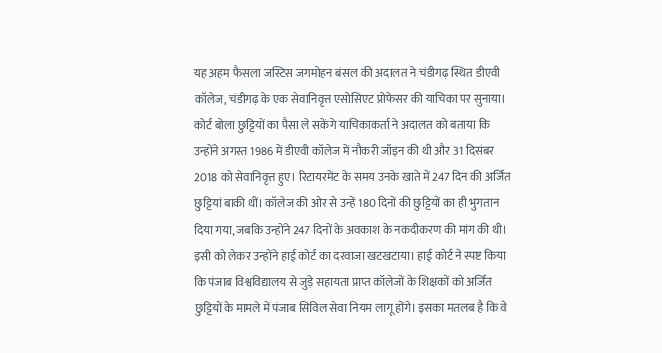यह अहम फैसला जस्टिस जगमोहन बंसल की अदालत ने चंडीगढ़ स्थित डीएवी कॉलेज, चंडीगढ़ के एक सेवानिवृत्त एसोसिएट प्रोफेसर की याचिका पर सुनाया। कोर्ट बोला छुट्टियों का पैसा ले सकेंगे याचिकाकर्ता ने अदालत को बताया कि उन्होंने अगस्त 1986 में डीएवी कॉलेज में नौकरी जॉइन की थी और 31 दिसंबर 2018 को सेवानिवृत्त हुए। रिटायरमेंट के समय उनके खाते में 247 दिन की अर्जित छुट्टियां बाकी थीं। कॉलेज की ओर से उन्हें 180 दिनों की छुट्टियों का ही भुगतान दिया गया, जबकि उन्होंने 247 दिनों के अवकाश के नकदीकरण की मांग की थी। इसी को लेकर उन्होंने हाई कोर्ट का दरवाजा खटखटाया। हाई कोर्ट ने स्पष्ट किया कि पंजाब विश्वविद्यालय से जुड़े सहायता प्राप्त कॉलेजों के शिक्षकों को अर्जित छुट्टियों के मामले में पंजाब सिविल सेवा नियम लागू होंगे। इसका मतलब है कि वे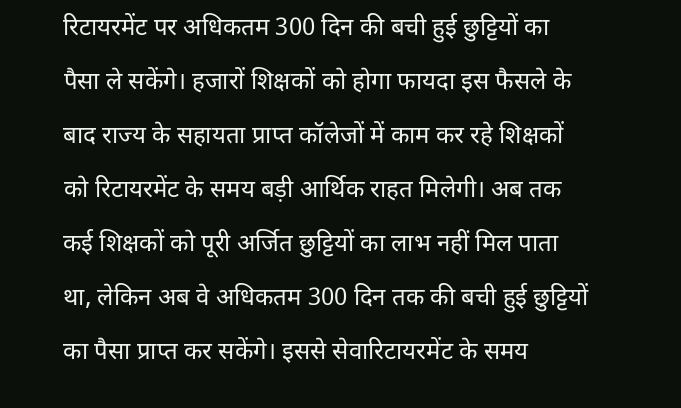रिटायरमेंट पर अधिकतम 300 दिन की बची हुई छुट्टियों का पैसा ले सकेंगे। हजारों शिक्षकों को होगा फायदा इस फैसले के बाद राज्य के सहायता प्राप्त कॉलेजों में काम कर रहे शिक्षकों को रिटायरमेंट के समय बड़ी आर्थिक राहत मिलेगी। अब तक कई शिक्षकों को पूरी अर्जित छुट्टियों का लाभ नहीं मिल पाता था, लेकिन अब वे अधिकतम 300 दिन तक की बची हुई छुट्टियों का पैसा प्राप्त कर सकेंगे। इससे सेवारिटायरमेंट के समय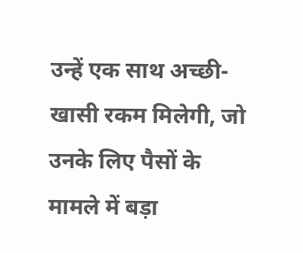उन्हें एक साथ अच्छी-खासी रकम मिलेगी, जो उनके लिए पैसों के मामले में बड़ा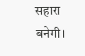सहारा बनेगी।